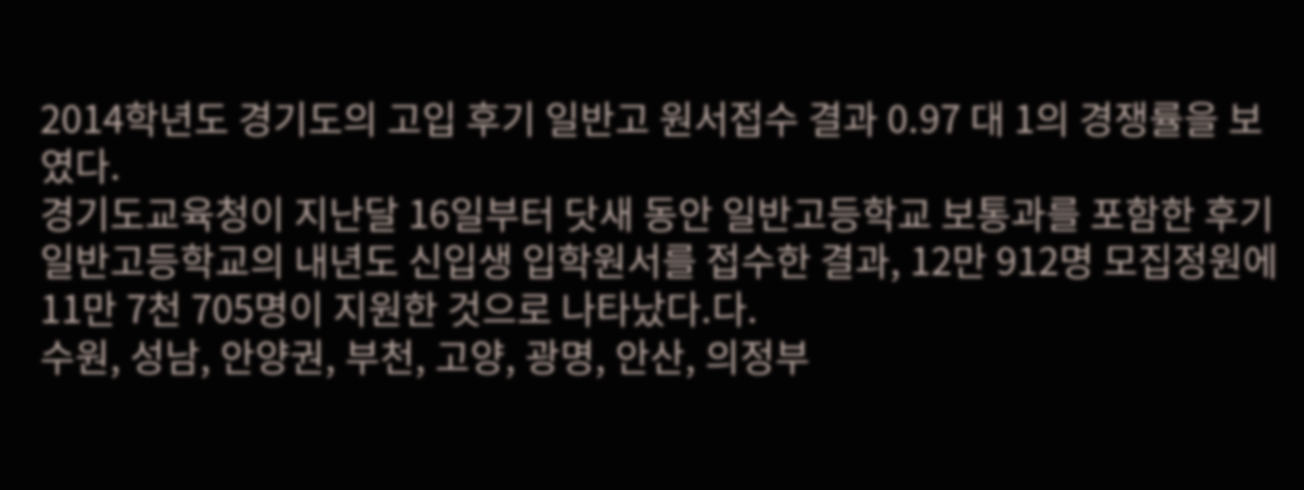2014학년도 경기도의 고입 후기 일반고 원서접수 결과 0.97 대 1의 경쟁률을 보였다.
경기도교육청이 지난달 16일부터 닷새 동안 일반고등학교 보통과를 포함한 후기 일반고등학교의 내년도 신입생 입학원서를 접수한 결과, 12만 912명 모집정원에 11만 7천 705명이 지원한 것으로 나타났다.다.
수원, 성남, 안양권, 부천, 고양, 광명, 안산, 의정부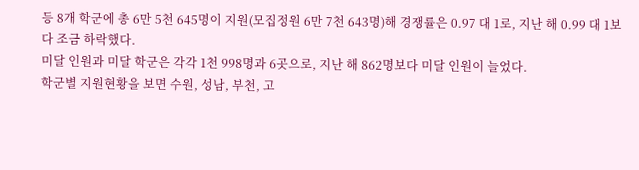등 8개 학군에 총 6만 5천 645명이 지원(모집정원 6만 7천 643명)해 경쟁률은 0.97 대 1로, 지난 해 0.99 대 1보다 조금 하락했다.
미달 인원과 미달 학군은 각각 1천 998명과 6곳으로, 지난 해 862명보다 미달 인원이 늘었다.
학군별 지원현황을 보면 수원, 성남, 부천, 고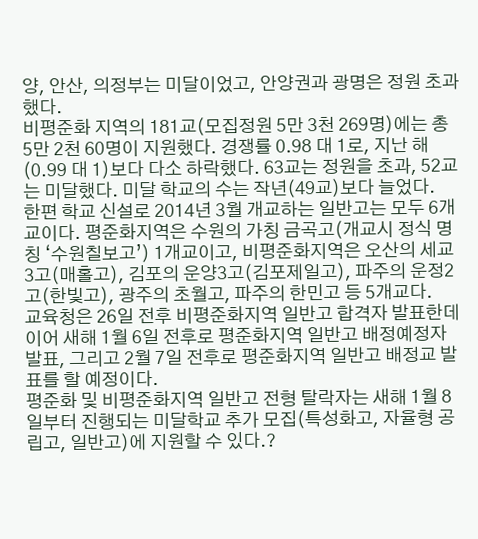양, 안산, 의정부는 미달이었고, 안양권과 광명은 정원 초과했다.
비평준화 지역의 181교(모집정원 5만 3천 269명)에는 총 5만 2천 60명이 지원했다. 경쟁률 0.98 대 1로, 지난 해(0.99 대 1)보다 다소 하락했다. 63교는 정원을 초과, 52교는 미달했다. 미달 학교의 수는 작년(49교)보다 늘었다.
한편 학교 신설로 2014년 3월 개교하는 일반고는 모두 6개교이다. 평준화지역은 수원의 가칭 금곡고(개교시 정식 명칭 ‘수원칠보고’) 1개교이고, 비평준화지역은 오산의 세교3고(매홀고), 김포의 운양3고(김포제일고), 파주의 운정2고(한빛고), 광주의 초월고, 파주의 한민고 등 5개교다.
교육청은 26일 전후 비평준화지역 일반고 합격자 발표한데 이어 새해 1월 6일 전후로 평준화지역 일반고 배정예정자 발표, 그리고 2월 7일 전후로 평준화지역 일반고 배정교 발표를 할 예정이다.
평준화 및 비평준화지역 일반고 전형 탈락자는 새해 1월 8일부터 진행되는 미달학교 추가 모집(특성화고, 자율형 공립고, 일반고)에 지원할 수 있다.?